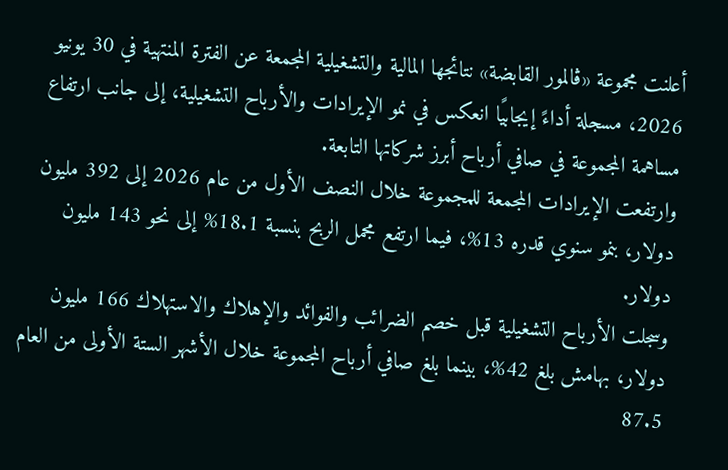أعلنت مجموعة «ڤالمور القابضة» نتائجها المالية والتشغيلية المجمعة عن الفترة المنتهية في 30 يونيو 2026، مسجلة أداءً إيجابيًا انعكس في نمو الإيرادات والأرباح التشغيلية، إلى جانب ارتفاع مساهمة المجموعة في صافي أرباح أبرز شركاتها التابعة.
وارتفعت الإيرادات المجمعة للمجموعة خلال النصف الأول من عام 2026 إلى 392 مليون دولار، بنمو سنوي قدره 13%، فيما ارتفع مجمل الربح بنسبة 18.1% إلى نحو 143 مليون دولار.
وسجلت الأرباح التشغيلية قبل خصم الضرائب والفوائد والإهلاك والاستهلاك 166 مليون دولار، بهامش بلغ 42%، بينما بلغ صافي أرباح المجموعة خلال الأشهر الستة الأولى من العام 87.5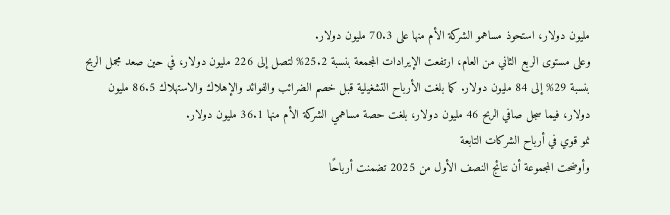مليون دولار، استحوذ مساهمو الشركة الأم منها على 70.3 مليون دولار.
وعلى مستوى الربع الثاني من العام، ارتفعت الإيرادات المجمعة بنسبة 25.2% لتصل إلى 226 مليون دولار، في حين صعد مجمل الربح بنسبة 29% إلى 84 مليون دولار. كما بلغت الأرباح التشغيلية قبل خصم الضرائب والفوائد والإهلاك والاستهلاك 86.5 مليون دولار، فيما سجل صافي الربح 46 مليون دولار، بلغت حصة مساهمي الشركة الأم منها 36.1 مليون دولار.
نمو قوي في أرباح الشركات التابعة
وأوضحت المجموعة أن نتائج النصف الأول من 2025 تضمنت أرباحًا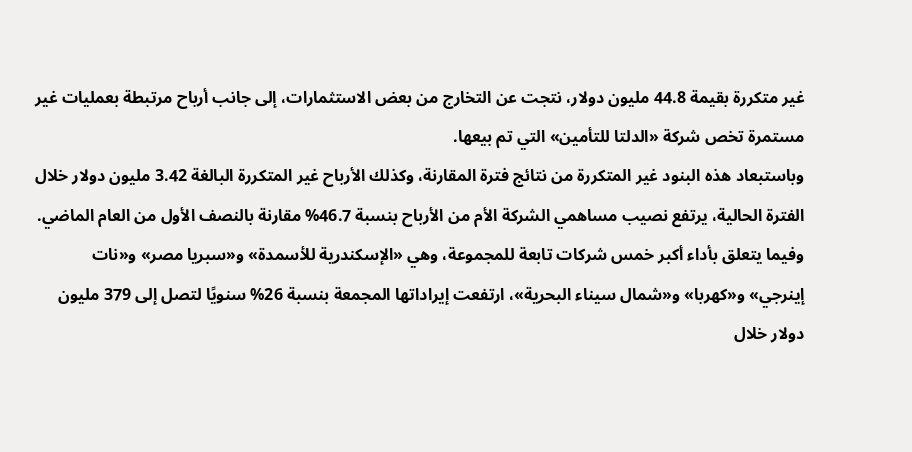غير متكررة بقيمة 44.8 مليون دولار، نتجت عن التخارج من بعض الاستثمارات، إلى جانب أرباح مرتبطة بعمليات غير مستمرة تخص شركة «الدلتا للتأمين» التي تم بيعها.
وباستبعاد هذه البنود غير المتكررة من نتائج فترة المقارنة، وكذلك الأرباح غير المتكررة البالغة 3.42 مليون دولار خلال الفترة الحالية، يرتفع نصيب مساهمي الشركة الأم من الأرباح بنسبة 46.7% مقارنة بالنصف الأول من العام الماضي.
وفيما يتعلق بأداء أكبر خمس شركات تابعة للمجموعة، وهي «الإسكندرية للأسمدة» و«سبريا مصر» و«نات إينرجي» و«كهربا» و«شمال سيناء البحرية»، ارتفعت إيراداتها المجمعة بنسبة 26% سنويًا لتصل إلى 379 مليون دولار خلال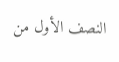النصف الأول من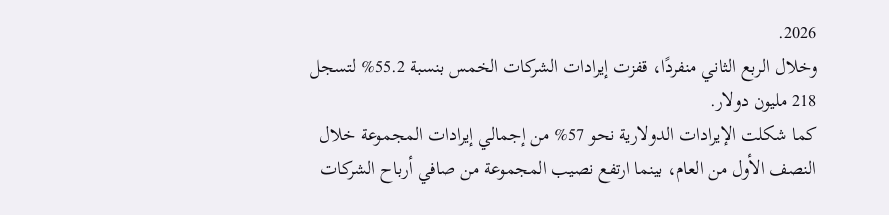2026.
وخلال الربع الثاني منفردًا، قفزت إيرادات الشركات الخمس بنسبة 55.2% لتسجل 218 مليون دولار.
كما شكلت الإيرادات الدولارية نحو 57% من إجمالي إيرادات المجموعة خلال النصف الأول من العام، بينما ارتفع نصيب المجموعة من صافي أرباح الشركات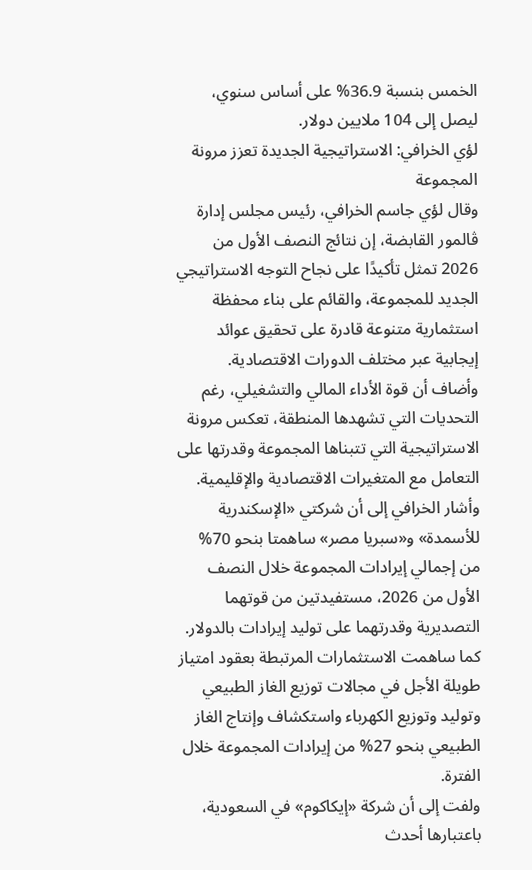الخمس بنسبة 36.9% على أساس سنوي، ليصل إلى 104 ملايين دولار.
لؤي الخرافي: الاستراتيجية الجديدة تعزز مرونة المجموعة
وقال لؤي جاسم الخرافي، رئيس مجلس إدارة ڤالمور القابضة، إن نتائج النصف الأول من 2026 تمثل تأكيدًا على نجاح التوجه الاستراتيجي الجديد للمجموعة، والقائم على بناء محفظة استثمارية متنوعة قادرة على تحقيق عوائد إيجابية عبر مختلف الدورات الاقتصادية.
وأضاف أن قوة الأداء المالي والتشغيلي، رغم التحديات التي تشهدها المنطقة، تعكس مرونة الاستراتيجية التي تتبناها المجموعة وقدرتها على التعامل مع المتغيرات الاقتصادية والإقليمية.
وأشار الخرافي إلى أن شركتي «الإسكندرية للأسمدة» و«سبريا مصر» ساهمتا بنحو 70% من إجمالي إيرادات المجموعة خلال النصف الأول من 2026، مستفيدتين من قوتهما التصديرية وقدرتهما على توليد إيرادات بالدولار.
كما ساهمت الاستثمارات المرتبطة بعقود امتياز طويلة الأجل في مجالات توزيع الغاز الطبيعي وتوليد وتوزيع الكهرباء واستكشاف وإنتاج الغاز الطبيعي بنحو 27% من إيرادات المجموعة خلال الفترة.
ولفت إلى أن شركة «إيكاكوم» في السعودية، باعتبارها أحدث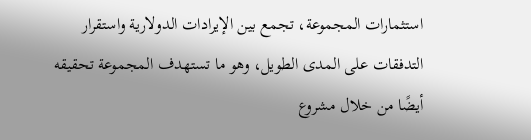استثمارات المجموعة، تجمع بين الإيرادات الدولارية واستقرار التدفقات على المدى الطويل، وهو ما تستهدف المجموعة تحقيقه أيضًا من خلال مشروع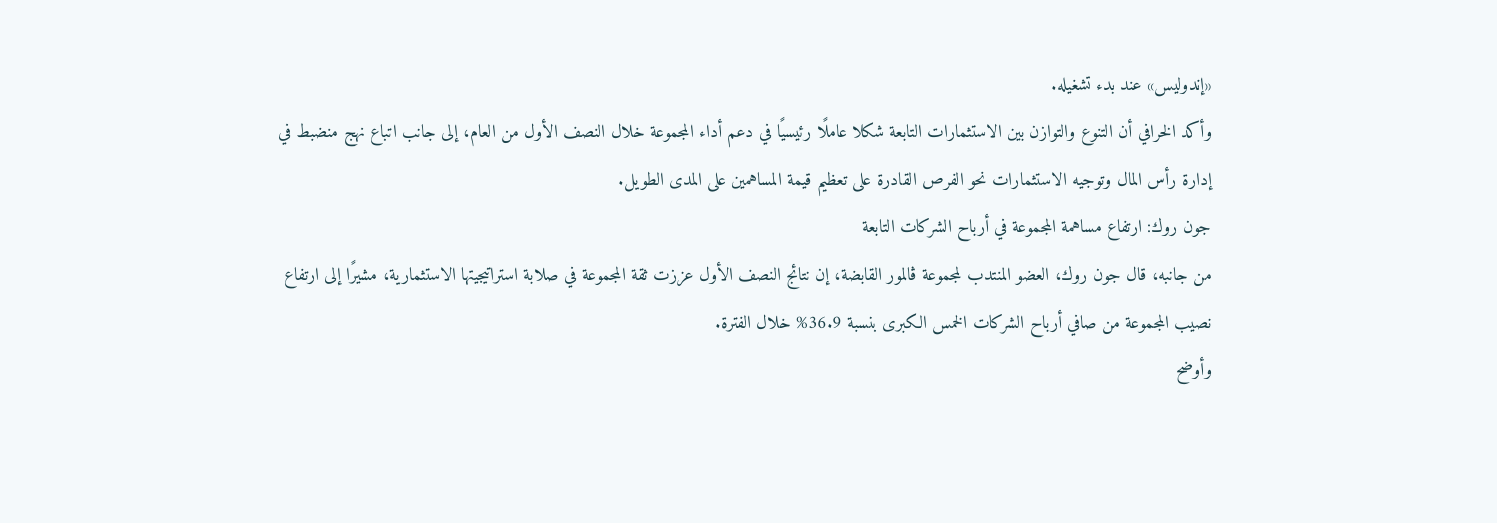«إندوليس» عند بدء تشغيله.
وأكد الخرافي أن التنوع والتوازن بين الاستثمارات التابعة شكلا عاملًا رئيسيًا في دعم أداء المجموعة خلال النصف الأول من العام، إلى جانب اتباع نهج منضبط في إدارة رأس المال وتوجيه الاستثمارات نحو الفرص القادرة على تعظيم قيمة المساهمين على المدى الطويل.
جون روك: ارتفاع مساهمة المجموعة في أرباح الشركات التابعة
من جانبه، قال جون روك، العضو المنتدب لمجموعة ڤالمور القابضة، إن نتائج النصف الأول عززت ثقة المجموعة في صلابة استراتيجيتها الاستثمارية، مشيرًا إلى ارتفاع نصيب المجموعة من صافي أرباح الشركات الخمس الكبرى بنسبة 36.9% خلال الفترة.
وأوضح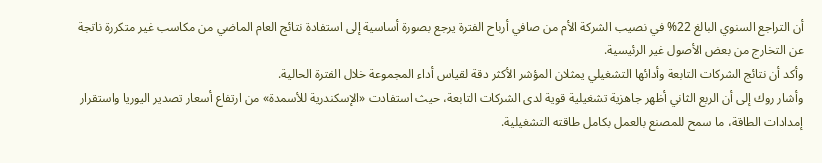أن التراجع السنوي البالغ 22% في نصيب الشركة الأم من صافي أرباح الفترة يرجع بصورة أساسية إلى استفادة نتائج العام الماضي من مكاسب غير متكررة ناتجة عن التخارج من بعض الأصول غير الرئيسية.
وأكد أن نتائج الشركات التابعة وأدائها التشغيلي يمثلان المؤشر الأكثر دقة لقياس أداء المجموعة خلال الفترة الحالية.
وأشار روك إلى أن الربع الثاني أظهر جاهزية تشغيلية قوية لدى الشركات التابعة، حيث استفادت «الإسكندرية للأسمدة» من ارتفاع أسعار تصدير اليوريا واستقرار إمدادات الطاقة، ما سمح للمصنع بالعمل بكامل طاقته التشغيلية.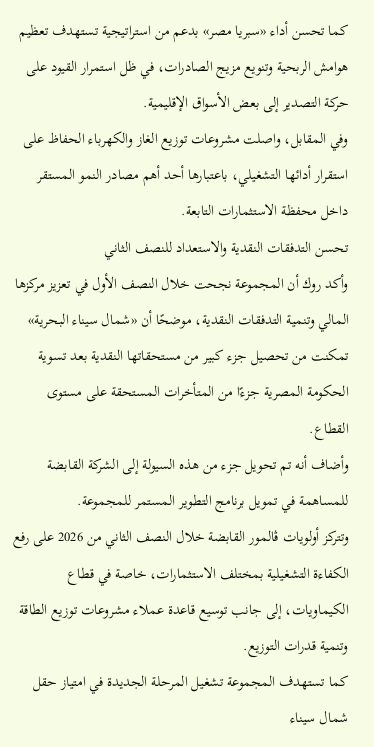كما تحسن أداء «سبريا مصر» بدعم من استراتيجية تستهدف تعظيم هوامش الربحية وتنويع مزيج الصادرات، في ظل استمرار القيود على حركة التصدير إلى بعض الأسواق الإقليمية.
وفي المقابل، واصلت مشروعات توزيع الغاز والكهرباء الحفاظ على استقرار أدائها التشغيلي، باعتبارها أحد أهم مصادر النمو المستقر داخل محفظة الاستثمارات التابعة.
تحسن التدفقات النقدية والاستعداد للنصف الثاني
وأكد روك أن المجموعة نجحت خلال النصف الأول في تعزيز مركزها المالي وتنمية التدفقات النقدية، موضحًا أن «شمال سيناء البحرية» تمكنت من تحصيل جزء كبير من مستحقاتها النقدية بعد تسوية الحكومة المصرية جزءًا من المتأخرات المستحقة على مستوى القطاع.
وأضاف أنه تم تحويل جزء من هذه السيولة إلى الشركة القابضة للمساهمة في تمويل برنامج التطوير المستمر للمجموعة.
وتتركز أولويات ڤالمور القابضة خلال النصف الثاني من 2026 على رفع الكفاءة التشغيلية بمختلف الاستثمارات، خاصة في قطاع الكيماويات، إلى جانب توسيع قاعدة عملاء مشروعات توزيع الطاقة وتنمية قدرات التوزيع.
كما تستهدف المجموعة تشغيل المرحلة الجديدة في امتياز حقل شمال سيناء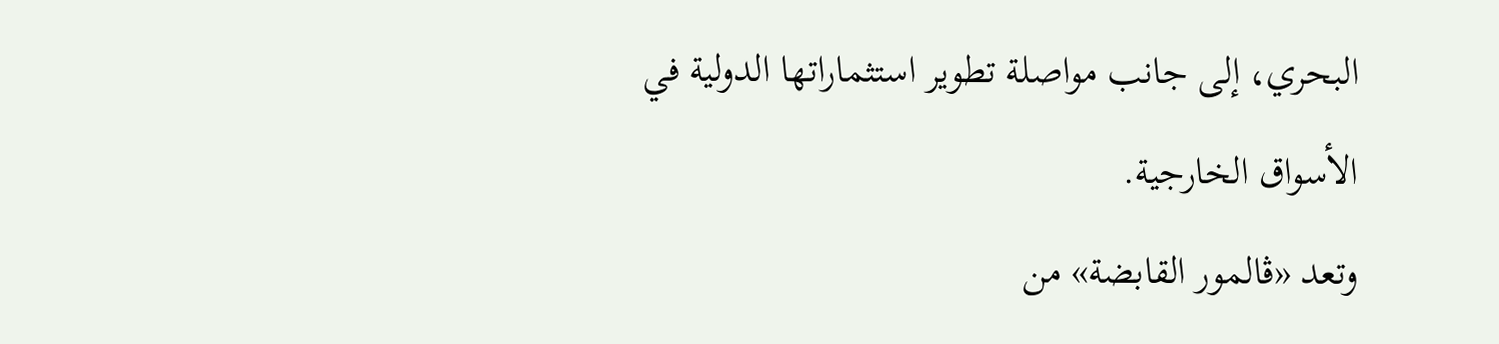البحري، إلى جانب مواصلة تطوير استثماراتها الدولية في الأسواق الخارجية.
وتعد «ڤالمور القابضة» من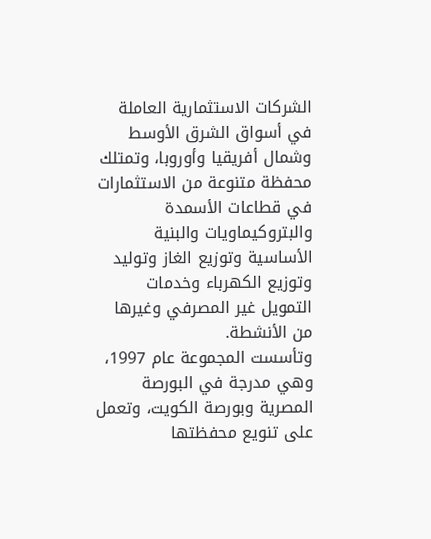الشركات الاستثمارية العاملة في أسواق الشرق الأوسط وشمال أفريقيا وأوروبا، وتمتلك محفظة متنوعة من الاستثمارات في قطاعات الأسمدة والبتروكيماويات والبنية الأساسية وتوزيع الغاز وتوليد وتوزيع الكهرباء وخدمات التمويل غير المصرفي وغيرها من الأنشطة.
وتأسست المجموعة عام 1997، وهي مدرجة في البورصة المصرية وبورصة الكويت، وتعمل على تنويع محفظتها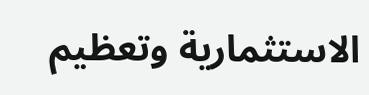الاستثمارية وتعظيم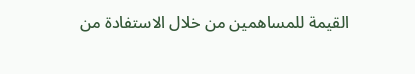القيمة للمساهمين من خلال الاستفادة من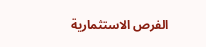الفرص الاستثمارية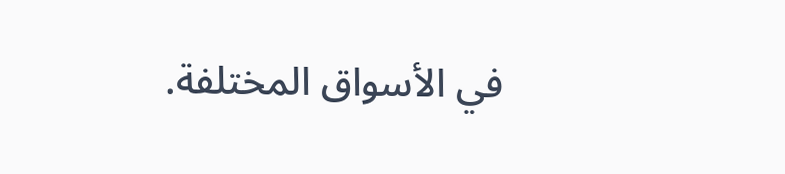في الأسواق المختلفة.